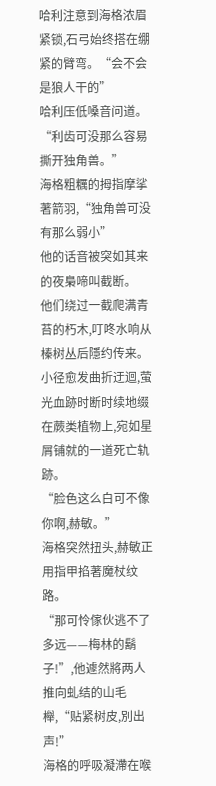哈利注意到海格浓眉紧锁,石弓始终搭在绷紧的臂弯。“会不会是狼人干的”
哈利压低嗓音问道。
“利齿可没那么容易撕开独角兽。”
海格粗糲的拇指摩挲著箭羽,“独角兽可没有那么弱小”
他的话音被突如其来的夜梟啼叫截断。
他们绕过一截爬满青苔的朽木,叮咚水响从榛树丛后隱约传来。小径愈发曲折迂迴,萤光血跡时断时续地缀在蕨类植物上,宛如星屑铺就的一道死亡轨跡。
“脸色这么白可不像你啊,赫敏。”
海格突然扭头,赫敏正用指甲掐著魔杖纹路。
“那可怜傢伙逃不了多远——梅林的鬍子!”,他遽然將两人推向虬结的山毛櫸,“贴紧树皮,別出声!”
海格的呼吸凝滯在喉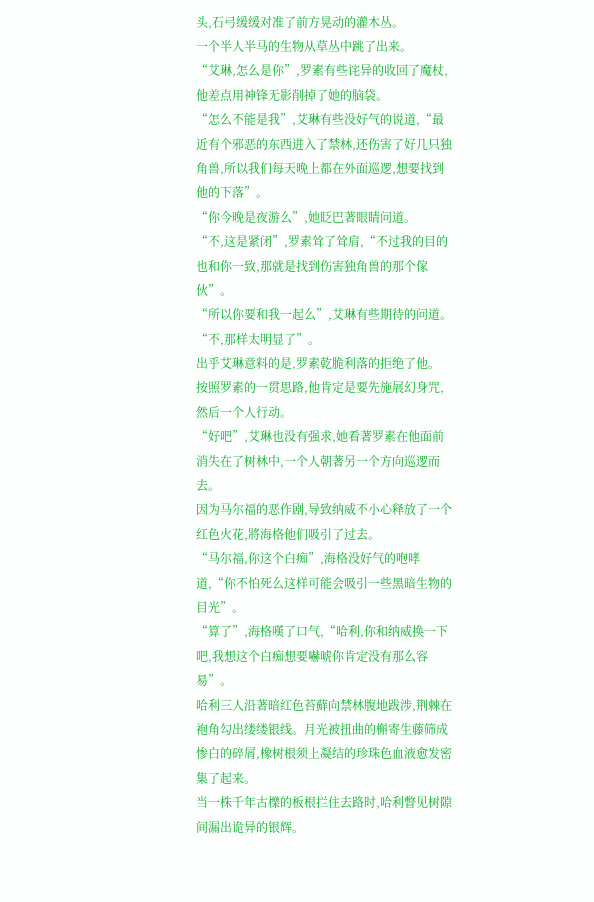头,石弓缓缓对准了前方晃动的灌木丛。
一个半人半马的生物从草丛中跳了出来。
“艾琳,怎么是你”,罗素有些诧异的收回了魔杖,他差点用神锋无影削掉了她的脑袋。
“怎么不能是我”,艾琳有些没好气的说道,“最近有个邪恶的东西进入了禁林,还伤害了好几只独角兽,所以我们每天晚上都在外面巡逻,想要找到他的下落”。
“你今晚是夜游么”,她眨巴著眼睛问道。
“不,这是紧闭”,罗素耸了耸肩,“不过我的目的也和你一致,那就是找到伤害独角兽的那个傢伙”。
“所以你要和我一起么”,艾琳有些期待的问道。
“不,那样太明显了”。
出乎艾琳意料的是,罗素乾脆利落的拒绝了他。
按照罗素的一贯思路,他肯定是要先施展幻身咒,然后一个人行动。
“好吧”,艾琳也没有强求,她看著罗素在他面前消失在了树林中,一个人朝著另一个方向巡逻而去。
因为马尔福的恶作剧,导致纳威不小心释放了一个红色火花,將海格他们吸引了过去。
“马尔福,你这个白痴”,海格没好气的咆哮道,“你不怕死么这样可能会吸引一些黑暗生物的目光”。
“算了”,海格嘆了口气,“哈利,你和纳威换一下吧,我想这个白痴想要嚇唬你肯定没有那么容易”。
哈利三人沿著暗红色苔蘚向禁林腹地跋涉,荆棘在袍角勾出缕缕银线。月光被扭曲的槲寄生藤筛成惨白的碎屑,橡树根须上凝结的珍珠色血液愈发密集了起来。
当一株千年古櫟的板根拦住去路时,哈利瞥见树隙间漏出诡异的银辉。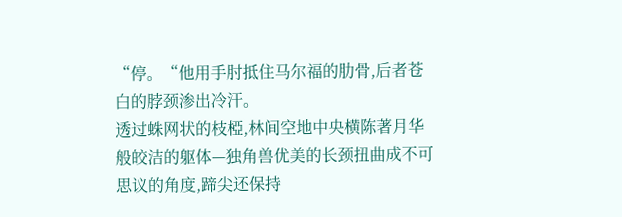“停。“他用手肘抵住马尔福的肋骨,后者苍白的脖颈渗出冷汗。
透过蛛网状的枝椏,林间空地中央横陈著月华般皎洁的躯体—独角兽优美的长颈扭曲成不可思议的角度,蹄尖还保持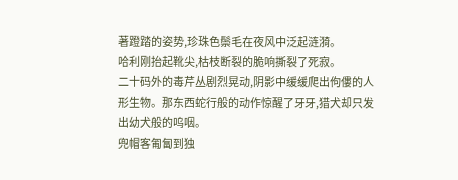著蹬踏的姿势,珍珠色鬃毛在夜风中泛起涟漪。
哈利刚抬起靴尖,枯枝断裂的脆响撕裂了死寂。
二十码外的毒芹丛剧烈晃动,阴影中缓缓爬出佝僂的人形生物。那东西蛇行般的动作惊醒了牙牙,猎犬却只发出幼犬般的呜咽。
兜帽客匍匐到独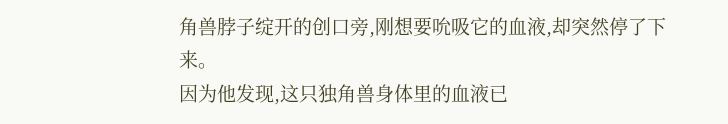角兽脖子绽开的创口旁,刚想要吮吸它的血液,却突然停了下来。
因为他发现,这只独角兽身体里的血液已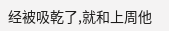经被吸乾了,就和上周他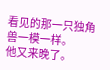看见的那一只独角兽一模一样。
他又来晚了。